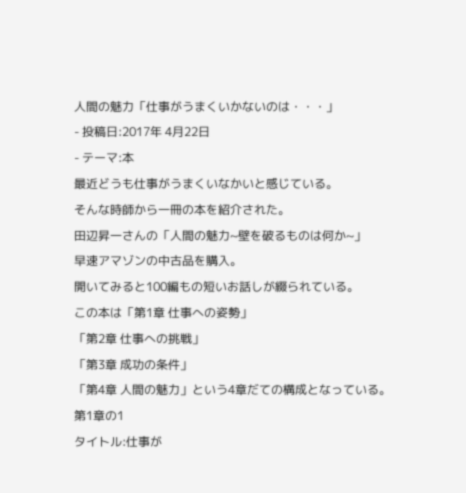人間の魅力「仕事がうまくいかないのは・・・」
- 投稿日:2017年 4月22日
- テーマ:本
最近どうも仕事がうまくいなかいと感じている。
そんな時師から一冊の本を紹介された。
田辺昇一さんの「人間の魅力~壁を破るものは何か~」
早速アマゾンの中古品を購入。
開いてみると100編もの短いお話しが綴られている。
この本は「第1章 仕事への姿勢」
「第2章 仕事への挑戦」
「第3章 成功の条件」
「第4章 人間の魅力」という4章だての構成となっている。
第1章の1
タイトル:仕事が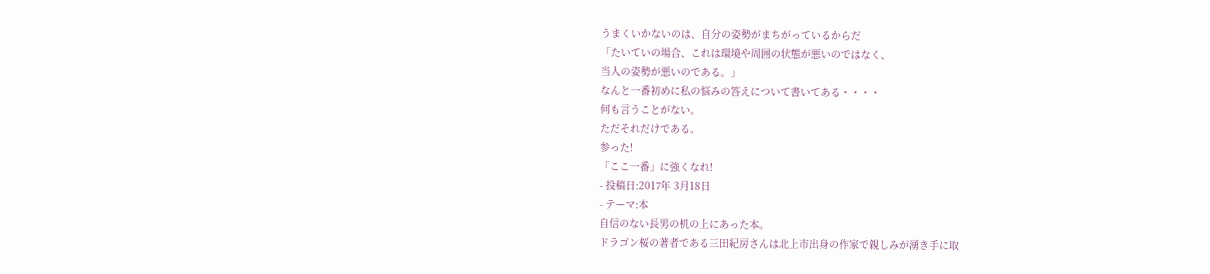うまくいかないのは、自分の姿勢がまちがっているからだ
「たいていの場合、これは環境や周囲の状態が悪いのではなく、
当人の姿勢が悪いのである。」
なんと一番初めに私の悩みの答えについて書いてある・・・・
何も言うことがない。
ただそれだけである。
参った!
「ここ一番」に強くなれ!
- 投稿日:2017年 3月18日
- テーマ:本
自信のない長男の机の上にあった本。
ドラゴン桜の著者である三田紀房さんは北上市出身の作家で親しみが湧き手に取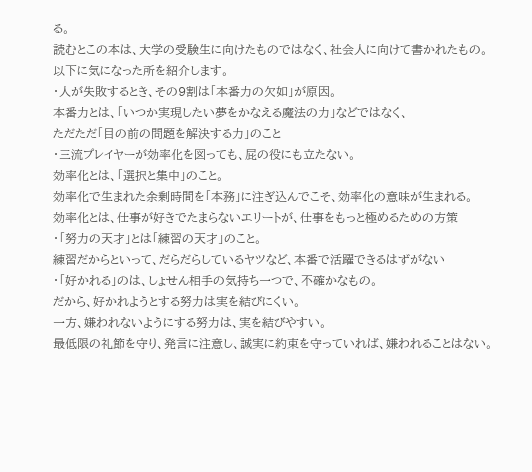る。
読むとこの本は、大学の受験生に向けたものではなく、社会人に向けて書かれたもの。
以下に気になった所を紹介します。
・人が失敗するとき、その9割は「本番力の欠如」が原因。
本番力とは、「いつか実現したい夢をかなえる魔法の力」などではなく、
ただただ「目の前の問題を解決する力」のこと
・三流プレイヤーが効率化を図っても、屁の役にも立たない。
効率化とは、「選択と集中」のこと。
効率化で生まれた余剰時間を「本務」に注ぎ込んでこそ、効率化の意味が生まれる。
効率化とは、仕事が好きでたまらないエリートが、仕事をもっと極めるための方策
・「努力の天才」とは「練習の天才」のこと。
練習だからといって、だらだらしているヤツなど、本番で活躍できるはずがない
・「好かれる」のは、しょせん相手の気持ち一つで、不確かなもの。
だから、好かれようとする努力は実を結びにくい。
一方、嫌われないようにする努力は、実を結びやすい。
最低限の礼節を守り、発言に注意し、誠実に約束を守っていれば、嫌われることはない。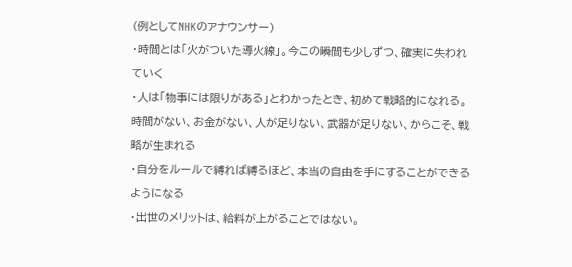(例としてNHKのアナウンサー)
・時間とは「火がついた導火線」。今この瞬間も少しずつ、確実に失われていく
・人は「物事には限りがある」とわかったとき、初めて戦略的になれる。
時間がない、お金がない、人が足りない、武器が足りない、からこそ、戦略が生まれる
・自分をルールで縛れば縛るほど、本当の自由を手にすることができるようになる
・出世のメリットは、給料が上がることではない。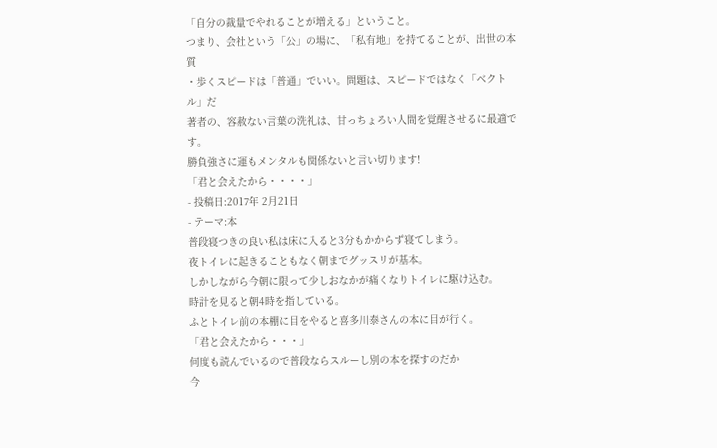「自分の裁量でやれることが増える」ということ。
つまり、会社という「公」の場に、「私有地」を持てることが、出世の本質
・歩くスピードは「普通」でいい。問題は、スピードではなく「ベクトル」だ
著者の、容赦ない言葉の洗礼は、甘っちょろい人間を覚醒させるに最適です。
勝負強さに運もメンタルも関係ないと言い切ります!
「君と会えたから・・・・」
- 投稿日:2017年 2月21日
- テーマ:本
普段寝つきの良い私は床に入ると3分もかからず寝てしまう。
夜トイレに起きることもなく朝までグッスリが基本。
しかしながら今朝に限って少しおなかが痛くなりトイレに駆け込む。
時計を見ると朝4時を指している。
ふとトイレ前の本棚に目をやると喜多川泰さんの本に目が行く。
「君と会えたから・・・」
何度も読んでいるので普段ならスルーし別の本を探すのだか
今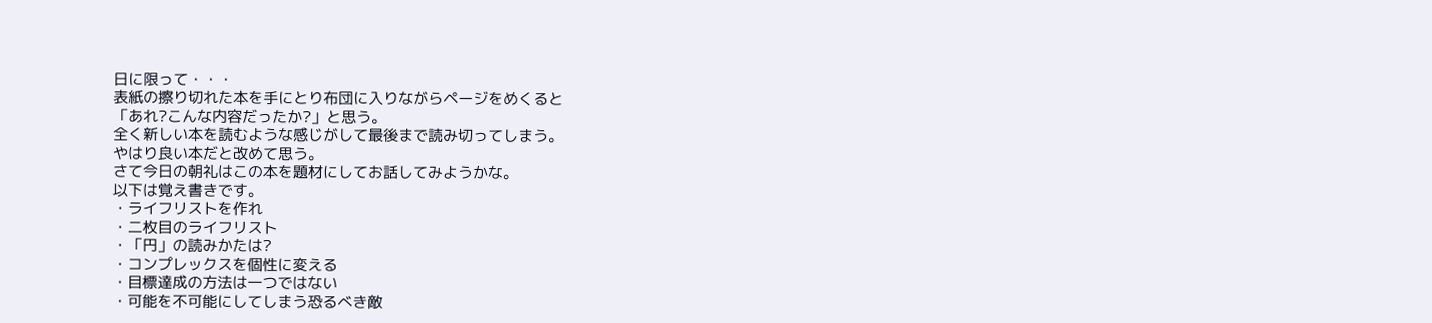日に限って・・・
表紙の擦り切れた本を手にとり布団に入りながらページをめくると
「あれ?こんな内容だったか?」と思う。
全く新しい本を読むような感じがして最後まで読み切ってしまう。
やはり良い本だと改めて思う。
さて今日の朝礼はこの本を題材にしてお話してみようかな。
以下は覚え書きです。
・ライフリストを作れ
・二枚目のライフリスト
・「円」の読みかたは?
・コンプレックスを個性に変える
・目標達成の方法は一つではない
・可能を不可能にしてしまう恐るべき敵